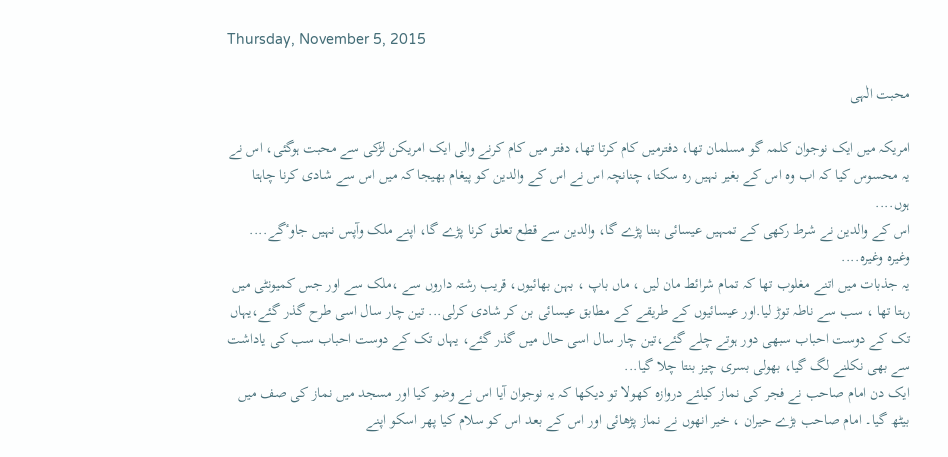Thursday, November 5, 2015

محبت الٰہی

امریکہ میں ایک نوجوان کلمہ گو مسلمان تھا، دفترمیں کام کرتا تھا، دفتر میں کام کرنے والی ایک امریکن لڑکی سے محبت ہوگئی، اس نے یہ محسوس کیا کہ اب وہ اس کے بغیر نہیں رہ سکتا، چنانچہ اس نے اس کے والدین کو پیغام بھیجا کہ میں اس سے شادی کرنا چاہتا ہوں....
اس کے والدین نے شرط رکھی کے تمہیں عیسائی بننا پڑے گا، والدین سے قطع تعلق کرنا پڑے گا، اپنے ملک وآپس نہیں جاوٴگے.... وغیرہ وغیرہ....
یہ جذبات میں اتنے مغلوب تھا کہ تمام شرائط مان لیں ، ماں باپ ، بہن بھائیوں، قریب رشتہ داروں سے ،ملک سے اور جس کمیونٹی میں رہتا تھا ، سب سے ناطہ توڑ لیا.اور عیسائیوں کے طریقے کے مطابق عیسائی بن کر شادی کرلی... تین چار سال اسی طرح گذر گئے،یہاں تک کے دوست احباب سبھی دور ہوتے چلے گئے،تین چار سال اسی حال میں گذر گئے، یہاں تک کے دوست احباب سب کی یاداشت سے بھی نکلنے لگ گیا، بھولی بسری چیز بنتا چلا گیا...
ایک دن امام صاحب نے فجر کی نماز کیلئے دروازہ کھولا تو دیکھا کہ یہ نوجوان آیا اس نے وضو کیا اور مسجد میں نماز کی صف میں بیٹھ گیا۔ امام صاحب بڑے حیران ، خیر انھوں نے نماز پڑھائی اور اس کے بعد اس کو سلام کیا پھر اسکو اپنے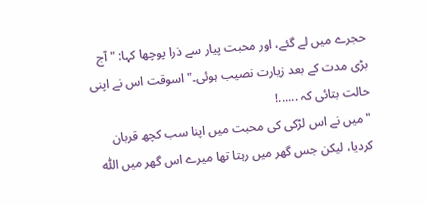حجرے میں لے گئے، اور محبت پیار سے ذرا پوچھا کہا: " آج بڑی مدت کے بعد زیارت نصیب ہوئی۔" اسوقت اس نے اپنی حالت بتائی کہ ......!
"میں نے اس لڑکی کی محبت میں اپنا سب کچھ قربان کردیا، لیکن جس گھر میں رہتا تھا میرے اس گھر میں اللّٰہ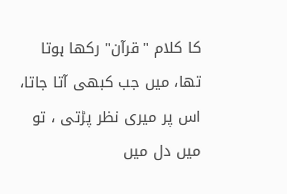کا کلام "قرآن" رکھا ہوتا تھا، میں جب کبھی آتا جاتا، اس پر میری نظر پڑتی ، تو میں دل میں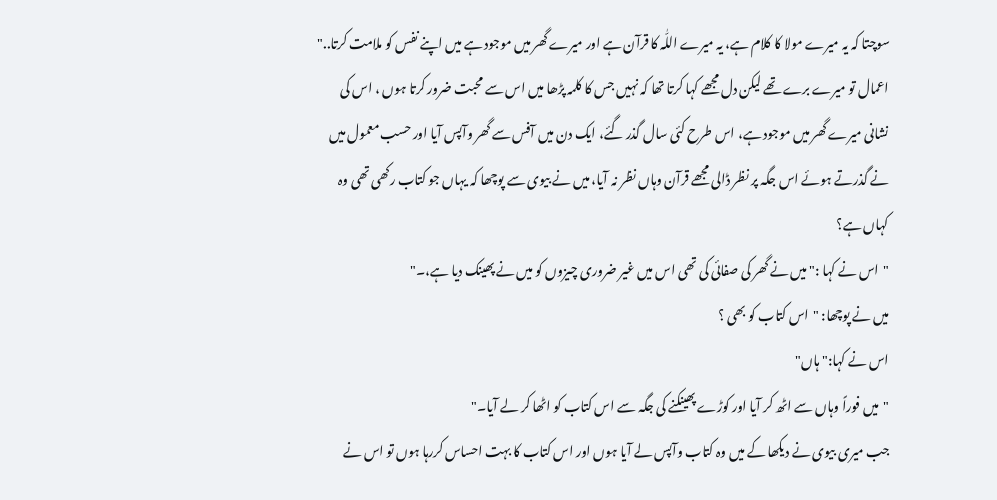سوچتا کہ یہ میرے مولا کا کلام ہے، یہ میرے اللّٰہ کا قرآن ہے اور میرے گھر میں موجود ہے میں اپنے نفس کو ملامت کرتا.."
اعمال تو میرے برے تھے لیکن دل مجھے کہا کرتا تھا کہ نہیں جس کا کلمہ پڑھا میں اس سے محبت ضرور کرتا ہوں ، اس کی نشانی میرے گھر میں موجود ہے، اس طرح کئی سال گذر گئے، ایک دن میں آفس سے گھر وآپس آیا اور حسب معمول میں نے گذرتے ہوئے اس جگہ پر نظر ڈالی مجھے قرآن وہاں نظر نہ آیا، میں نے بیوی سے پوچھا کہ یہاں جو کتاب رکھی تھی وہ کہاں ہے؟
"اس نے کہا :" میں نے گھر کی صفائی کی تھی اس میں غیر ضروری چیزوں کو میں نے پھینک دیا ہے،۔"
میں نے پوچھا: "اس کتاب کو بھی ؟
اس نے کہا:" ہاں"
"میں فوراً وہاں سے اٹھ کر آیا اور کوڑے پھینکنے کی جگہ سے اس کتاب کو اٹھا کر لے آیا۔"
جب میری بیوی نے دیکھا کے میں وہ کتاب وآپس لے آیا ہوں اور اس کتاب کا بہت احساس کررہا ہوں تو اس نے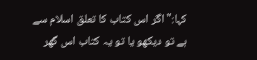کہا:" اگر اس کتاب کا تعلق اسلام سے ہے تو دیکھو یا تو یہ کتاب اس گھر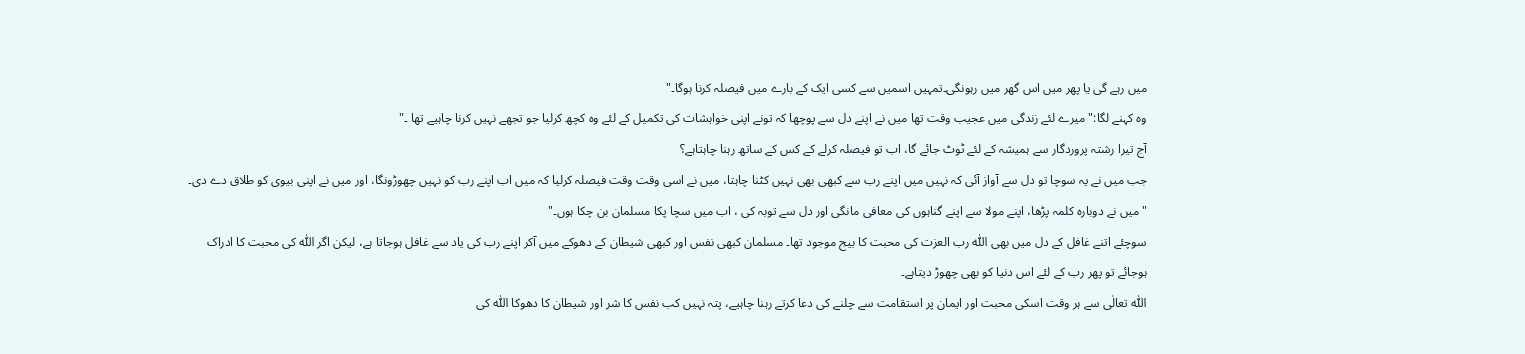میں رہے گی یا پھر میں اس گھر میں رہونگی۔تمہیں اسمیں سے کسی ایک کے بارے میں فیصلہ کرنا ہوگا۔"
وہ کہنے لگا:" میرے لئے زندگی میں عجیب وقت تھا میں نے اپنے دل سے پوچھا کہ تونے اپنی خواہشات کی تکمیل کے لئے وہ کچھ کرلیا جو تجھے نہیں کرنا چاہیے تھا ۔"
آج تیرا رشتہ پروردگار سے ہمیشہ کے لئے ٹوٹ جائے گا، اب تو فیصلہ کرلے کے کس کے ساتھ رہنا چاہتاہے؟
جب میں نے یہ سوچا تو دل سے آواز آئی کہ نہیں میں اپنے رب سے کبھی بھی نہیں کٹنا چاہتا، میں نے اسی وقت وقت فیصلہ کرلیا کہ میں اب اپنے رب کو نہیں چھوڑونگا، اور میں نے اپنی بیوی کو طلاق دے دی۔
"میں نے دوبارہ کلمہ پڑھا، اپنے مولا سے اپنے گناہوں کی معافی مانگی اور دل سے توبہ کی ، اب میں سچا پکا مسلمان بن چکا ہوں۔"
سوچئے اتنے غافل کے دل میں بھی اللّٰہ رب العزت کی محبت کا بیج موجود تھا۔ مسلمان کبھی نفس اور کبھی شیطان کے دھوکے میں آکر اپنے رب کی یاد سے غافل ہوجاتا ہے، لیکن اگر اللّٰہ کی محبت کا ادراک ہوجائے تو پھر رب کے لئے اس دنیا کو بھی چھوڑ دیتاہے۔
اللّٰہ تعالٰی سے ہر وقت اسکی محبت اور ایمان پر استقامت سے چلنے کی دعا کرتے رہنا چاہیے، پتہ نہیں کب نفس کا شر اور شیطان کا دھوکا اللّٰہ کی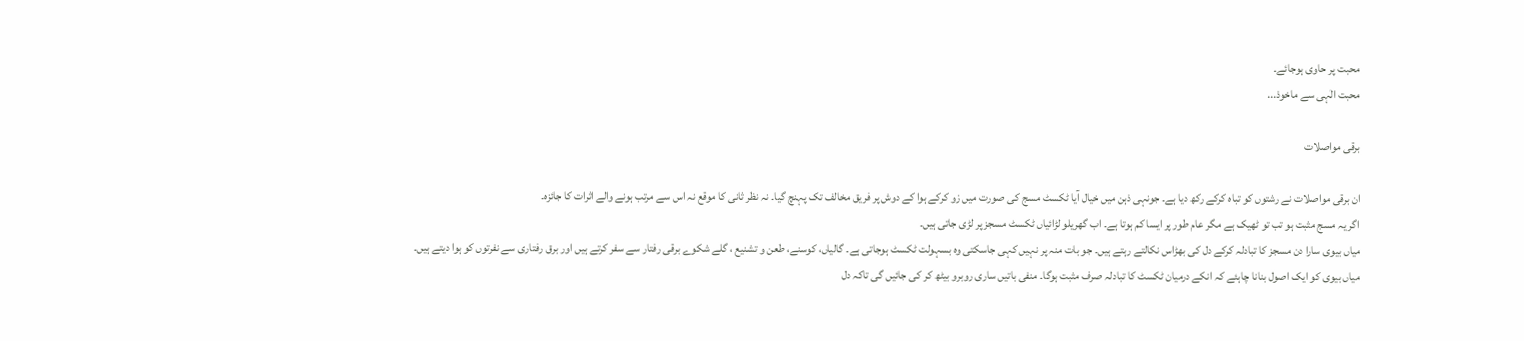محبت پر حاوی ہوجائے۔
محبت الٰہی سے ماخوذ...

برقی مواصلات

ان برقی مواصلات نے رشتوں کو تباہ کرکے رکھ دیا ہے۔ جونہی ذہن میں خیال آیا ٹکسٹ مسج کی صورت میں زو کرکے ہوا کے دوش پر فریق مخالف تک پہنچ گیا۔ نہ نظر ثانی کا موقع نہ اس سے مرتب ہونے والے اثرات کا جائزہ۔
اگر یہ مسج مثبت ہو تب تو ٹھیک ہے مگر عام طور پر ایسا کم ہوتا ہے۔ اب گھریلو لڑائیاں ٹکسٹ مسجز پر لڑی جاتی ہیں۔
میاں بیوی سارا دن مسجز کا تبادلہ کرکے دل کی بھڑاس نکالتے رہتے ہیں۔ جو بات منہ پر نہیں کہی جاسکتی وہ بسہولت ٹکسٹ ہوجاتی ہے۔ گالیاں، کوسنے، طعن و تشنیع ، گلے شکوے برقی رفتار سے سفر کرتے ہیں اور برق رفتاری سے نفرتوں کو ہوا دیتے ہیں۔
میاں بیوی کو ایک اصول بنانا چاہئے کہ انکے درمیان ٹکسٹ کا تبادلہ صرف مثبت ہوگا۔ منفی باتیں ساری روبرو بیٹھ کر کی جائیں گی تاکہ دل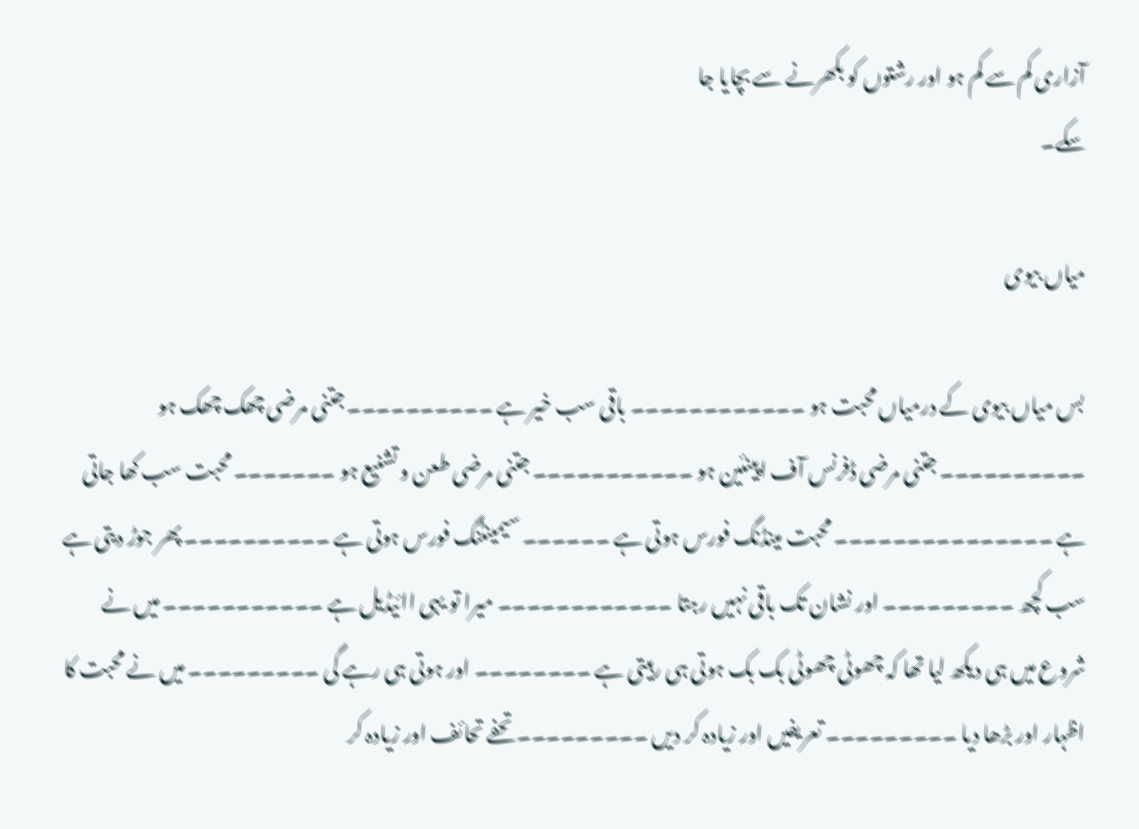آزاری کم سے کم ہو اور رشتوں کو بکھرنے سے بچایا جا
سکے۔

میاں بیوی

بس میاں بیوی کے درمیاں محبت ہو ۔۔۔۔۔۔۔۔۔۔۔۔ باقی سب خیر ہے ۔۔۔۔۔۔۔۔۔۔ جتنی مرضی چھک چھک ہو ۔۔۔۔۔۔۔۔۔۔ جتنی مرضی ڈفرنس آف اپینئین ہو ۔۔۔۔۔۔۔۔۔۔۔ جتنی مرضی طعن و تشنیع ہو ۔۔۔۔۔۔۔ محبت سب کھا جاتی ہے ۔۔۔۔۔۔۔۔۔۔۔۔۔۔۔ محبت مینڈنگ فورس ہوتی ہے ۔۔۔۔۔۔ سیمینٹنگ فورس ہوتی ہے ۔۔۔۔۔۔۔۔۔۔ پھر جوڑ دیتی ہے سب کچھ ۔۔۔۔۔۔۔۔۔ اور نشان تک باقی نہیں رہتا ۔۔۔۔۔۔۔۔۔۔۔۔ میرا تو یہی اائیڈیل ہے ۔۔۔۔۔۔۔۔۔۔۔ میں نے شروع میں ہی دیکھ لیا تھا کہ چھوٹی چھوٹی بک بک ہوتی ہی رہیتی ہے ۔۔۔۔۔۔۔۔ اور ہوتی ہی رہے گی ۔۔۔۔۔۔۔۔۔ میں نے محبت کا اظہار اور بڑھا دیا ۔۔۔۔۔۔۔۔۔ تعریفیں اور زیادہ کر دیں ۔۔۔۔۔۔۔۔۔ تحفے تحائف اور زیادہ کر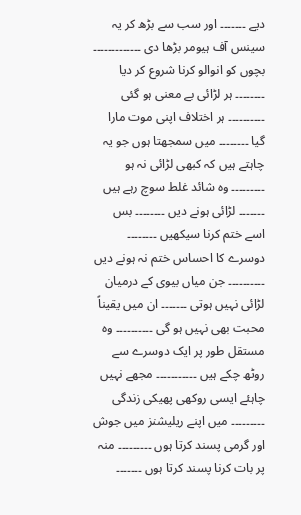دیے ۔۔۔۔۔۔۔ اور سب سے بڑھ کر یہ سینس آف ہیومر بڑھا دی ۔۔۔۔۔۔۔۔۔۔۔۔۔ بچوں کو انوالو کرنا شروع کر دیا ۔۔۔۔۔۔۔۔ ہر لڑائی بے معنی ہو گئی ۔۔۔۔۔۔۔۔۔۔ ہر اختلاف اپنی موت مارا گیا ۔۔۔۔۔۔۔۔ میں سمجھتا ہوں جو یہ چاہتے ہیں کہ کبھی لڑائی نہ ہو ۔۔۔۔۔۔۔۔۔ وہ شائد غلط سوچ رہے ہیں ۔۔۔۔۔۔۔ لڑائی ہونے دیں ۔۔۔۔۔۔۔۔ بس اسے ختم کرنا سیکھیں ۔۔۔۔۔۔۔۔ دوسرے کا احساس ختم نہ ہونے دیں ۔۔۔۔۔۔۔۔۔۔ جن میاں بیوی کے درمیان لڑائی نہیں ہوتی ۔۔۔۔۔۔۔ ان میں یقیناً محبت بھی نہیں ہو گی ۔۔۔۔۔۔۔۔۔۔ وہ مستقل طور پر ایک دوسرے سے روٹھ چکے ہیں ۔۔۔۔۔۔۔۔۔۔۔ مجھے نہیں چاہئے ایسی روکھی پھیکی زندگی ۔۔۔۔۔۔۔۔۔ میں اپنے ریلیشنز میں جوش اور گرمی پسند کرتا ہوں ۔۔۔۔۔۔۔۔۔ منہ پر بات کرنا پسند کرتا ہوں ۔۔۔۔۔۔۔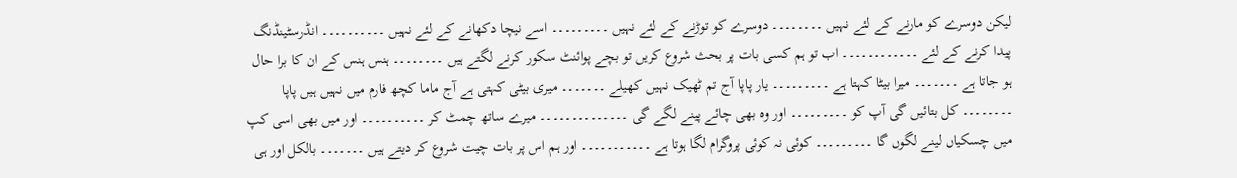لیکن دوسرے کو مارنے کے لئے نہیں ۔۔۔۔۔۔۔۔ دوسرے کو توڑنے کے لئے نہیں ۔۔۔۔۔۔۔۔۔ اسے نیچا دکھانے کے لئے نہیں ۔۔۔۔۔۔۔۔۔۔ انڈرسٹینڈنگ پیدا کرنے کے لئے ۔۔۔۔۔۔۔۔۔۔۔۔ اب تو ہم کسی بات پر بحث شروع کریں تو بچے پوائنٹ سکور کرنے لگتے ہیں ۔۔۔۔۔۔۔۔ ہنس ہنس کے ان کا برا حال ہو جاتا ہے ۔۔۔۔۔۔۔ میرا بیٹا کہتا ہے ۔۔۔۔۔۔۔۔۔ یار پاپا آج تم ٹھیک نہیں کھیلے ۔۔۔۔۔۔۔ میری بیٹی کہتی ہے آج ماما کچھ فارم میں نہیں ہیں پاپا ۔۔۔۔۔۔۔۔ کل بتائیں گی آپ کو ۔۔۔۔۔۔۔۔۔ اور وہ بھی چائے پینے لگے گی ۔۔۔۔۔۔۔۔۔۔۔۔۔۔ میرے ساتھ چمٹ کر ۔۔۔۔۔۔۔۔۔۔ اور میں بھی اسی کپ میں چسکیاں لینے لگوں گا ۔۔۔۔۔۔۔۔۔ کوئی نہ کوئی پروگرام لگا ہوتا ہے ۔۔۔۔۔۔۔۔۔۔۔ اور ہم اس پر بات چیت شروع کر دیتے ہیں ۔۔۔۔۔۔۔ بالکل اور ہی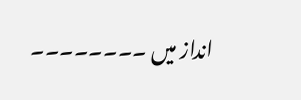انداز میں ۔۔۔۔۔۔۔۔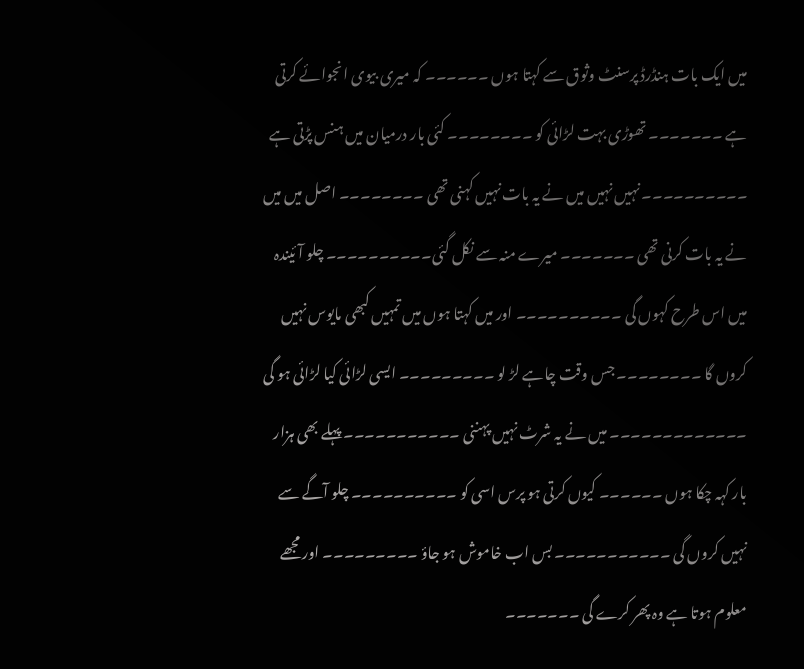میں ایک بات ہنڈرڈ پرسنٹ وثوق سے کہتا ہوں ۔۔۔۔۔۔ کہ میری بیوی انجوائے کرتی ہے ۔۔۔۔۔۔۔ تھوڑی بہت لڑائی کو ۔۔۔۔۔۔۔۔ کئی بار درمیان میں ہنس پڑتی ہے ۔۔۔۔۔۔۔۔۔۔ نہیں نہیں میں نے یہ بات نہیں کہنی تھی ۔۔۔۔۔۔۔۔ اصل میں میں نے یہ بات کرنی تھی ۔۔۔۔۔۔۔ میرے منہ سے نکل گئی۔۔۔۔۔۔۔۔۔۔ چلو آئیندہ میں اس طرح کہوں گی ۔۔۔۔۔۔۔۔۔۔ اور میں کہتا ہوں میں تمہیں کبھی مایوس نہیں کروں گا ۔۔۔۔۔۔۔۔ جس وقت چاہے لڑ لو ۔۔۔۔۔۔۔۔۔ ایسی لڑائی کیا لڑائی ہو گی ۔۔۔۔۔۔۔۔۔۔۔۔۔ میں نے یہ شرٹ نہیں پہننی ۔۔۔۔۔۔۔۔۔۔۔ پہلے بھی ہزار بار کہہ چکا ہوں ۔۔۔۔۔۔ کیوں کرتی ہو پرس اسی کو ۔۔۔۔۔۔۔۔۔۔ چلو آگے سے نہیں کروں گی ۔۔۔۔۔۔۔۔۔۔۔ بس اب خاموش ہو جاؤ ۔۔۔۔۔۔۔۔۔ اور مجھے معلوم ہوتا ہے وہ پھر کرے گی ۔۔۔۔۔۔۔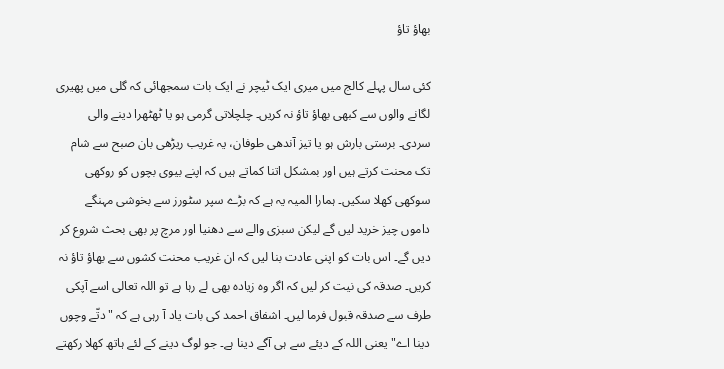بھاؤ تاؤ

کئی سال پہلے کالج میں میری ایک ٹیچر نے ایک بات سمجھائی کہ گلی میں پھیری لگانے والوں سے کبھی بھاؤ تاؤ نہ کریں۔ چلچلاتی گرمی ہو یا ٹھٹھرا دینے والی سردی۔ برستی بارش ہو یا تیز آندھی طوفان، یہ غریب ریڑھی بان صبح سے شام تک محنت کرتے ہیں اور بمشکل اتنا کماتے ہیں کہ اپنے بیوی بچوں کو روکھی سوکھی کھلا سکیں۔ ہمارا المیہ یہ ہے کہ بڑے سپر سٹورز سے بخوشی مہنگے داموں چیز خرید لیں گے لیکن سبزی والے سے دھنیا اور مرچ پر بھی بحث شروع کر دیں گے۔ اس بات کو اپنی عادت بنا لیں کہ ان غریب محنت کشوں سے بھاؤ تاؤ نہ کریں۔ صدقہ کی نیت کر لیں کہ اگر وہ زیادہ بھی لے رہا ہے تو اللہ تعالی اسے آپکی طرف سے صدقہ قبول فرما لیں۔ اشفاق احمد کی بات یاد آ رہی ہے کہ "دتّے وچوں دینا اے" یعنی اللہ کے دیئے سے ہی آگے دینا ہے۔ جو لوگ دینے کے لئے ہاتھ کھلا رکھتے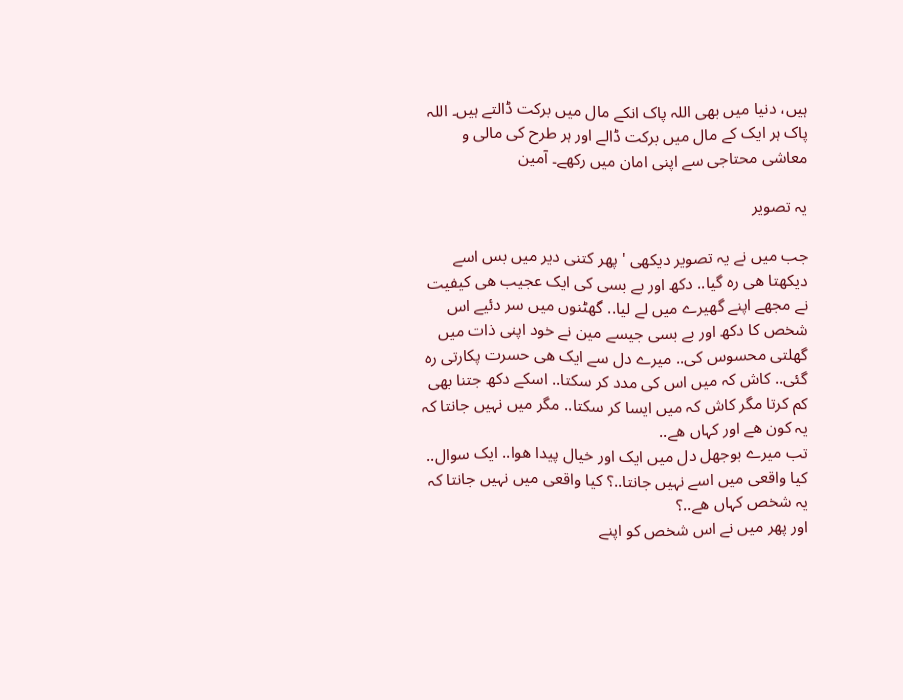ہیں، دنیا میں بھی اللہ پاک انکے مال میں برکت ڈالتے ہیں۔ اللہ پاک ہر ایک کے مال میں برکت ڈالے اور ہر طرح کی مالی و معاشی محتاجی سے اپنی امان میں رکھے۔ آمین

یہ تصویر

جب میں نے یہ تصویر دیکھی ' پھر کتنی دیر میں بس اسے دیکھتا ھی رہ گیا.. دکھ اور بے بسی کی ایک عجیب ھی کیفیت نے مجھے اپنے گھیرے میں لے لیا.. گھٹنوں میں سر دئیے اس شخص کا دکھ اور بے بسی جیسے مین نے خود اپنی ذات میں گھلتی محسوس کی.. میرے دل سے ایک ھی حسرت پکارتی رہ گئی.. کاش کہ میں اس کی مدد کر سکتا.. اسکے دکھ جتنا بھی کم کرتا مگر کاش کہ میں ایسا کر سکتا.. مگر میں نہیں جانتا کہ یہ کون ھے اور کہاں ھے..
تب میرے بوجھل دل میں ایک اور خیال پیدا ھوا.. ایک سوال..
کیا واقعی میں اسے نہیں جانتا..؟ کیا واقعی میں نہیں جانتا کہ یہ شخص کہاں ھے..؟
اور پھر میں نے اس شخص کو اپنے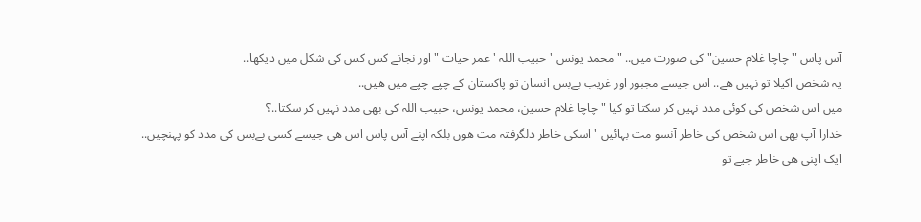آس پاس "چاچا غلام حسین" کی صورت میں.. "محمد یونس ' حبیب اللہ ' عمر حیات " اور نجانے کس کس کی شکل میں دیکھا..
یہ شخص اکیلا تو نہیں ھے.. اس جیسے مجبور اور غریب بےبس انسان تو پاکستان کے چپے چپے میں ھیں..
میں اس شخص کی کوئی مدد نہیں کر سکتا تو کیا "چاچا غلام حسین، محمد یونس، حبیب اللہ کی بھی مدد نہیں کر سکتا..؟
خدارا آپ بھی اس شخص کی خاطر آنسو مت بہائیں ' اسکی خاطر دلگرفتہ مت ھوں بلکہ اپنے آس پاس اس ھی جیسے کسی بےبس کی مدد کو پہنچیں..
ایک اپنی ھی خاطر جیے تو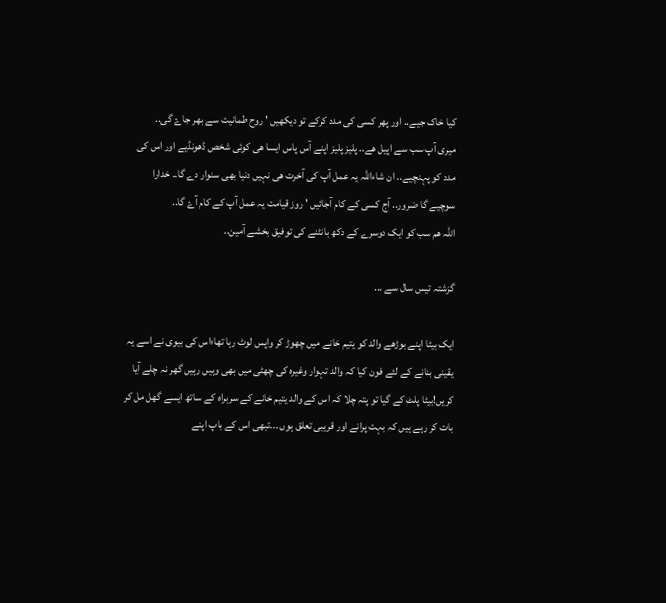کیا خاک جیے.. اور پھر کسی کی مدد کرکے تو دیکھیں ' روح طمانیت سے بھر جاۓ گی..
میری آپ سب سے اپیل ھے.. پلیز پلیز اپنے آس پاس ایسا ھی کوئی شخص ڈھونڈیے اور اس کی مدد کو پہنچیے.. ان شاءاللہ یہ عمل آپ کی آخرت ھی نہیں دنیا بھی سنوار دے گا.. خدارا سوچیے گا ضرور.. آج کسی کے کام آجائیں ' روز قیامت یہ عمل آپ کے کام آۓ گا..
اللہ ھم سب کو ایک دوسرے کے دکھ بانٹنے کی توفیق بخشے آمین..

گزشتہ تیس سال سے ...

ایک بیٹا اپنے بوڑھے والد کو یتیم خانے میں چھوڑ کر واپس لوٹ رہا تھا؛اس کی بیوی نے اسے یہ یقینی بنانے کے لئے فون کیا کہ والد تہوار وغیرہ کی چھٹی میں بھی وہیں رہیں گھر نہ چلے آیا کریں!بیٹا پلٹ کے گیا تو پتہ چلا کہ اس کے والد یتیم خانے کے سربراہ کے ساتھ ایسے گھل مل کر بات کر رہے ہیں کہ بہت پرانے اور قریبی تعلق ہوں ...تبھی اس کے باپ اپنے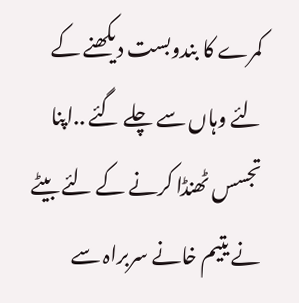کمرے کا بندوبست دیکھنے کے لئے وہاں سے چلے گئے ..اپنا تجسس ٹھنڈا کرنے کے لئے بیٹے نے یتیم خانے سربراہ سے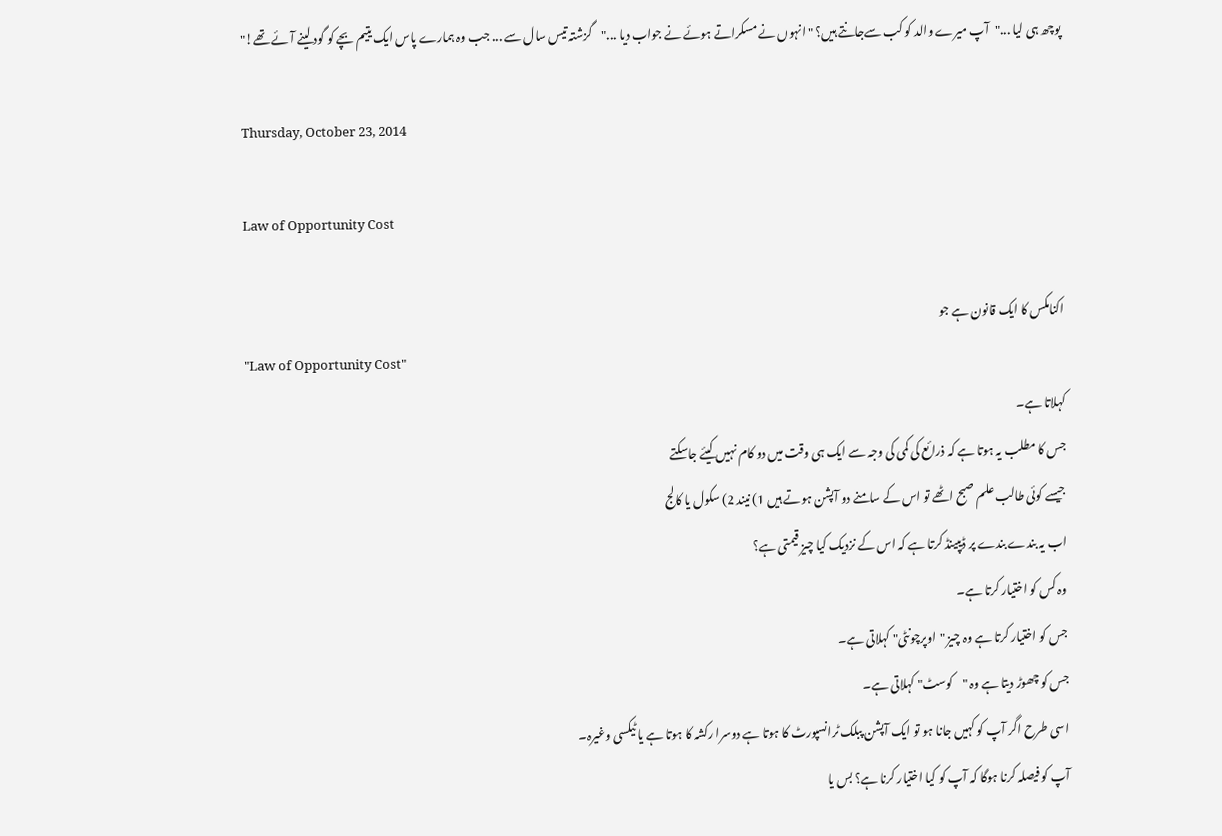پوچھ ہی لیا ..."آپ میرے والد کو کب سےجانتے ہیں؟ "انہوں نے مسکراتے ہوئے نے جواب دیا ..."گزشتہ تیس سال سے ... جب وہ ہمارے پاس ایک یتیم بچے کو گود لینے آئے تھے!"

Thursday, October 23, 2014

Law of Opportunity Cost

اکنامکس کا ایک قانون ہے جو
"Law of Opportunity Cost"
کہلاتا ہے۔
جس کا مطلب یہ ہوتا ہے کہ ذرائع کی کمی کی وجہ سے ایک ہی وقت میں دو کام نہیں کیئے جاسکتے
جیسے کوئی طالب علم صبح اٹھے تو اس کے سامنے دو آپشن ہوتے ہیں 1) نیند 2) سکول یا کالج
اب یہ بندے بندے پر ڈیپینڈ کرتا ہے کہ اس کے نزدیک کیا چیز قیمتی ہے؟
وہ کس کو اختیار کرتا ہے۔
جس کو اختیار کرتا ہے وہ چیز "اوپرچونٹی" کہلاتی ہے۔
جس کو چھوڑ دیتا ہے وہ "کوسٹ" کہلاتی ہے۔
اسی طرح اگر آپ کو کہیں جانا ہو تو ایک آپشن پبلک ٹرانسپورٹ کا ہوتا ہے دوسرا رکشہ کا ہوتا ہے یا ٹیکسی وغیرہ۔
آپ کو فیصلہ کرنا ہوگا کہ آپ کو کیا اختیار کرنا ہے؟ بس یا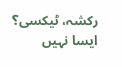رکشہ، ٹیکسی؟
ایسا نہیں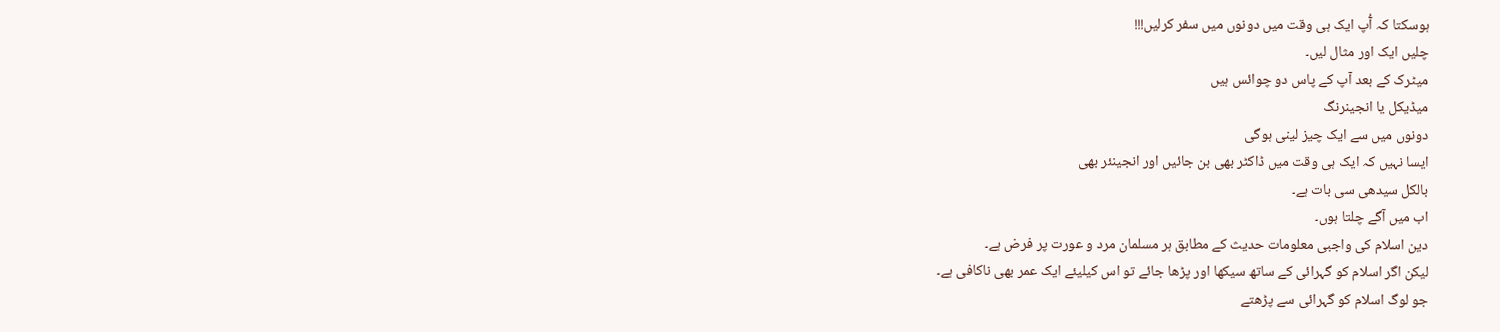ہوسکتا کہ آُپ ایک ہی وقت میں دونوں میں سفر کرلیں!!!
چلیں ایک اور مثال لیں۔
میٹرک کے بعد آپ کے پاس دو چوائس ہیں
میڈیکل یا انجینرنگ
دونوں میں سے ایک چیز لینی ہوگی
ایسا نہیں کہ ایک ہی وقت میں ڈاکٹر بھی بن جائیں اور انجینئر بھی
بالکل سیدھی سی بات ہے۔
اب میں آگے چلتا ہوں۔
دین اسلام کی واجبی معلومات حدیث کے مطابق ہر مسلمان مرد و عورت پر فرض ہے۔
لیکن اگر اسلام کو گہرائی کے ساتھ سیکھا اور پڑھا جائے تو اس کیلیئے ایک عمر بھی ناکافی ہے۔
جو لوگ اسلام کو گہرائی سے پڑھتے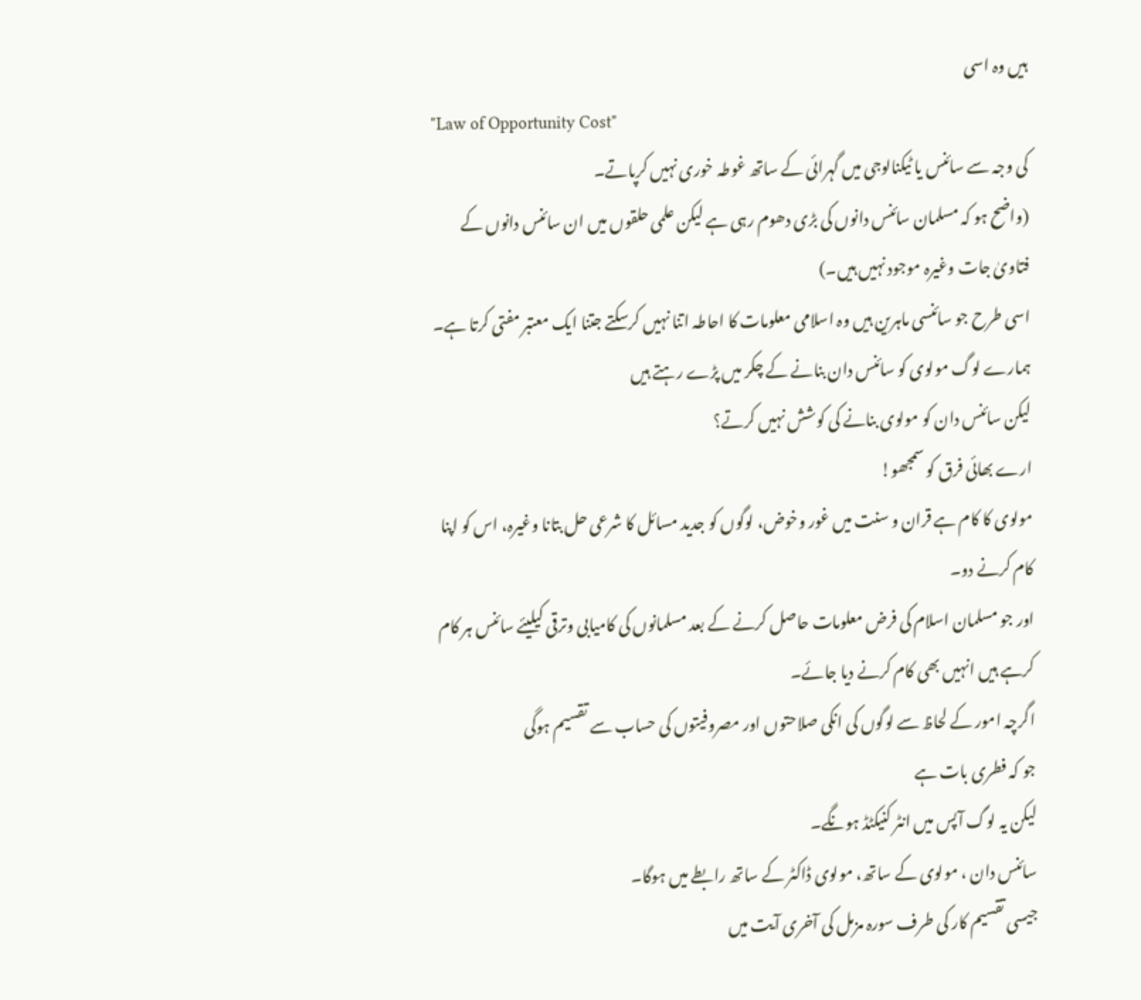ہیں وہ اسی
"Law of Opportunity Cost"
کی وجہ سے سائنس یا ٹیکنالوجی میں گہرائی کے ساتھ غوطہ خوری نہیں کرپاتے۔
(واضح ہو کہ مسلمان سائنس دانوں کی بڑی دھوم رہی ہے لیکن علمی حلقوں میں ان سائنس دانوں کے فتاویٰ جات وغیرہ موجود نہیں ہیں۔)
اسی طرح جو سائنسی ماہرین ہیں وہ اسلامی معلومات کا احاطہ اتنا نہیں کرسکتے جتنا ایک معتبر مفتی کرتا ہے۔
ہمارے لوگ مولوی کو سائنس دان بنانے کے چکر میں پڑے رہتے ہیں
لیکن سائنس دان کو مولوی بنانے کی کوشش نہیں کرتے؟
ارے بھائی فرق کو سمجھو!
مولوی کا کام ہے قران و سنت میں غور وخوض، لوگوں کو جدید مسائل کا شرعی حل بتانا وغیرہ، اس کو اپنا کام کرنے دو۔
اور جو مسلمان اسلام کی فرض معلومات حاصل کرنے کے بعد مسلمانوں کی کامیابی وترقی کیلیئے سائنس ہر کام کرہے ہیں انہیں بھی کام کرنے دیا جائے۔
اگرچہ امور کے لحاظ سے لوگوں کی انکی صلاحتوں اور مصروفیتوں کی حساب سے تقسیم ہوگی
جو کہ فطری بات ہے
لیکن یہ لوگ آپس میں انٹر کنیکٹڈ ہونگے۔
سائنس دان ، مولوی کے ساتھ، مولوی ڈاکٹر کے ساتھ رابطے میں ہوگا۔
جیسی تقسیم کار کی طرف سورہ مزمل کی آخری آیت میں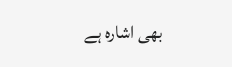بھی اشارہ ہے